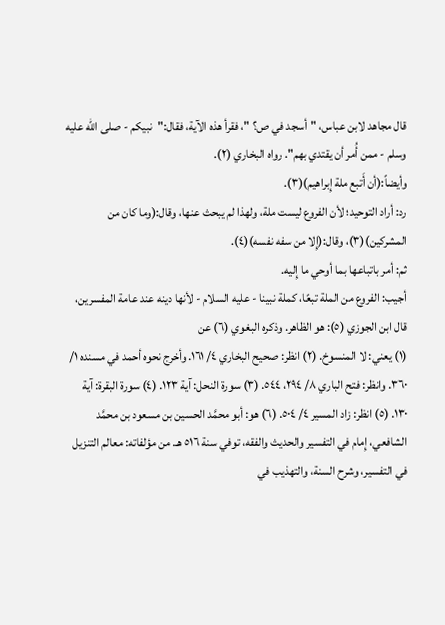قال مجاهد لابن عباس، "أسجد في ص؟ "، فقرأ هذه الآية، فقال:"نبيكم - صلى الله عليه وسلم - ممن أُمر أن يقتدي بهم". رواه البخاري (٢).
وأيضاً:(أن أَتبع ملة إِبراهيم)(٣).
رد: أراد التوحيد؛ لأن الفروع ليست ملة، ولهذا لم يبحث عنها، وقال:(وما كان من المشركين)(٣)، وقال:(إِلا من سفه نفسه)(٤).
ثم: أمر باتباعها بما أوحي ما إِليه.
أجيب: الفروع من الملة تبعًا، كملة نبينا - عليه السلام - لأنها دينه عند عامة المفسرين، قال ابن الجوزي (٥): هو الظاهر. وذكره البغوي (٦) عن
(١) يعني: لا المنسوخ. (٢) انظر: صحيح البخاري ٤/ ١٦١. وأخرج نحوه أحمد في مسنده ١/ ٣٦٠. وانظر: فتح الباري ٨/ ٢٩٤، ٥٤٤. (٣) سورة النحل: آية ١٢٣. (٤) سورة البقرة: آية ١٣٠. (٥) انظر: زاد المسير ٤/ ٥٠٤. (٦) هو: أبو محمَّد الحسين بن مسعود بن محمَّد الشافعي، إِمام في التفسير والحديث والفقه، توفي سنة ٥١٦ هـ. من مؤلفاته: معالم التنزيل في التفسير، وشرح السنة، والتهذيب في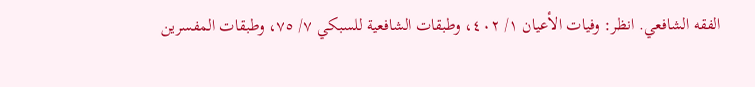الفقه الشافعي. انظر: وفيات الأعيان ١/ ٤٠٢، وطبقات الشافعية للسبكي ٧/ ٧٥، وطبقات المفسرين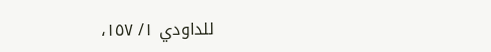للداودي ١/ ١٥٧،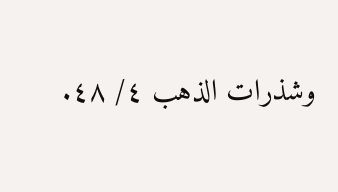وشذرات الذهب ٤/ ٤٨.